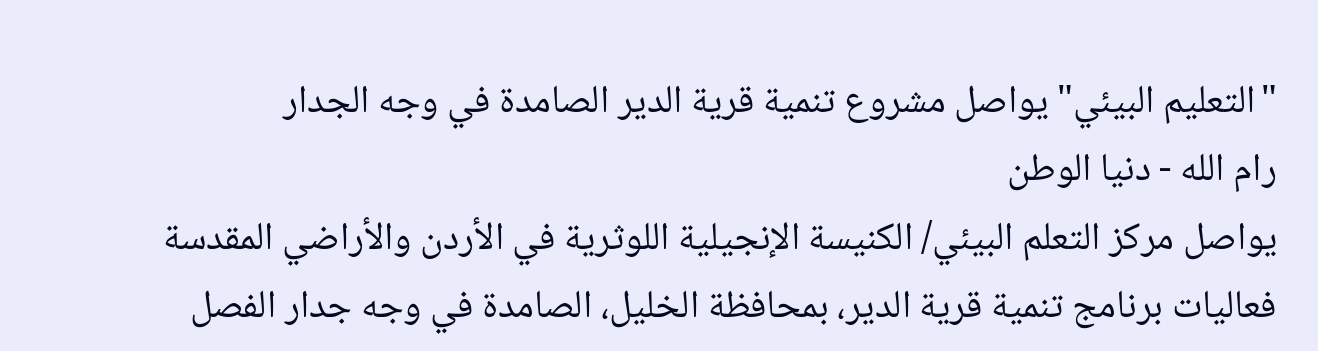"التعليم البيئي" يواصل مشروع تنمية قرية الدير الصامدة في وجه الجدار
رام الله - دنيا الوطن
يواصل مركز التعلم البيئي/ الكنيسة الإنجيلية اللوثرية في الأردن والأراضي المقدسة فعاليات برنامج تنمية قرية الدير، بمحافظة الخليل، الصامدة في وجه جدار الفصل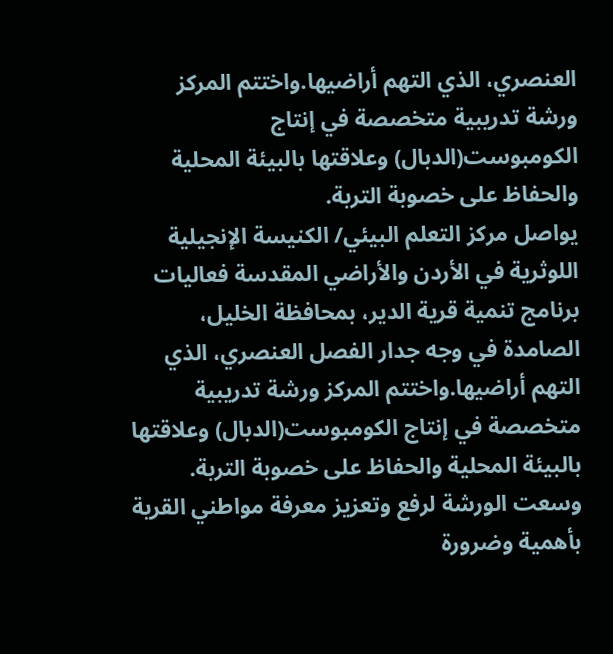العنصري، الذي التهم أراضيها.واختتم المركز ورشة تدريبية متخصصة في إنتاج الكومبوست(الدبال) وعلاقتها بالبيئة المحلية والحفاظ على خصوبة التربة.
يواصل مركز التعلم البيئي/ الكنيسة الإنجيلية اللوثرية في الأردن والأراضي المقدسة فعاليات برنامج تنمية قرية الدير، بمحافظة الخليل، الصامدة في وجه جدار الفصل العنصري، الذي التهم أراضيها.واختتم المركز ورشة تدريبية متخصصة في إنتاج الكومبوست(الدبال) وعلاقتها بالبيئة المحلية والحفاظ على خصوبة التربة.
وسعت الورشة لرفع وتعزيز معرفة مواطني القرية بأهمية وضرورة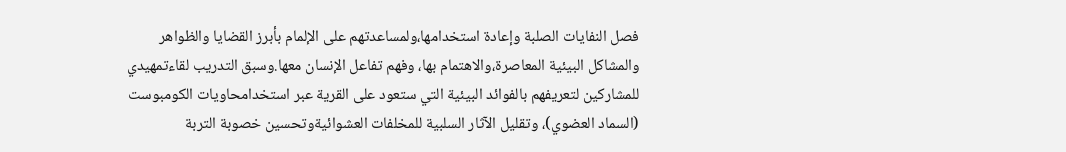فصل النفايات الصلبة وإعادة استخدامها،ولمساعدتهم على الإلمام بأبرز القضايا والظواهر والمشاكل البيئية المعاصرة،والاهتمام بها، وفهم تفاعل الإنسان معها.وسبق التدريب لقاءتمهيدي للمشاركين لتعريفهم بالفوائد البيئية التي ستعود على القرية عبر استخدامحاويات الكومبوست (السماد العضوي)، وتقليل الآثار السلبية للمخلفات العشوائيةوتحسين خصوبة التربة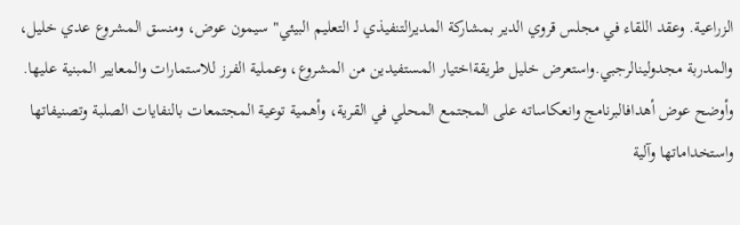الزراعية. وعقد اللقاء في مجلس قروي الدير بمشاركة المديرالتنفيذي لـ التعليم البيئي" سيمون عوض، ومنسق المشروع عدي خليل، والمدربة مجدولينالرجبي.واستعرض خليل طريقةاختيار المستفيدين من المشروع، وعملية الفرز للاستمارات والمعايير المبنية عليها.
وأوضح عوض أهدافالبرنامج وانعكاساته على المجتمع المحلي في القرية، وأهمية توعية المجتمعات بالنفايات الصلبة وتصنيفاتها واستخداماتها وآلية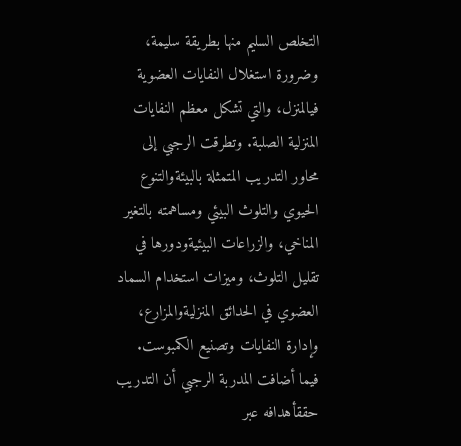التخلص السليم منها بطريقة سليمة، وضرورة استغلال النفايات العضوية فيالمنزل، والتي تشكل معظم النفايات المنزلية الصلبة. وتطرقت الرجبي إلى محاور التدريب المتمثلة بالبيئةوالتنوع الحيوي والتلوث البيئي ومساهمته بالتغير المناخي، والزراعات البيئيةودورها في تقليل التلوث، وميزات استخدام السماد العضوي في الحدائق المنزليةوالمزارع، وإدارة النفايات وتصنيع الكمبوست.
فيما أضافت المدربة الرجبي أن التدريب حققأهدافه عبر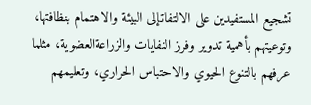تشجيع المستفيدين على الالتفاتإلى البيئة والاهتمام بنظافتها، وتوعيتهم بأهمية تدوير وفرز النفايات والزراعةالعضوية، مثلما عرفهم بالتنوع الحيوي والاحتباس الحراري، وتعليمهم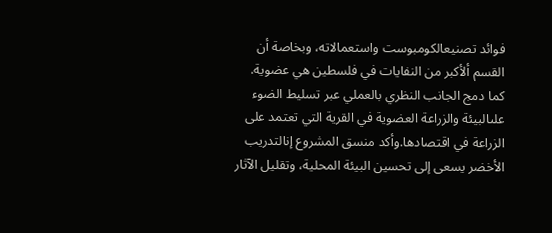فوائد تصنيعالكومبوست واستعمالاته، وبخاصة أن القسم ألأكبر من النفايات في فلسطين هي عضوية.
كما دمج الجانب النظري بالعملي عبر تسليط الضوء علىالبيئة والزراعة العضوية في القرية التي تعتمد على الزراعة في اقتصادها.وأكد منسق المشروع إنالتدريب الأخضر يسعى إلى تحسين البيئة المحلية، وتقليل الآثار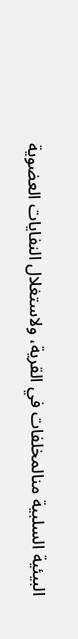البيئية السلبية منالمخلفات في القرية، ولاستغلال النفايات العضوية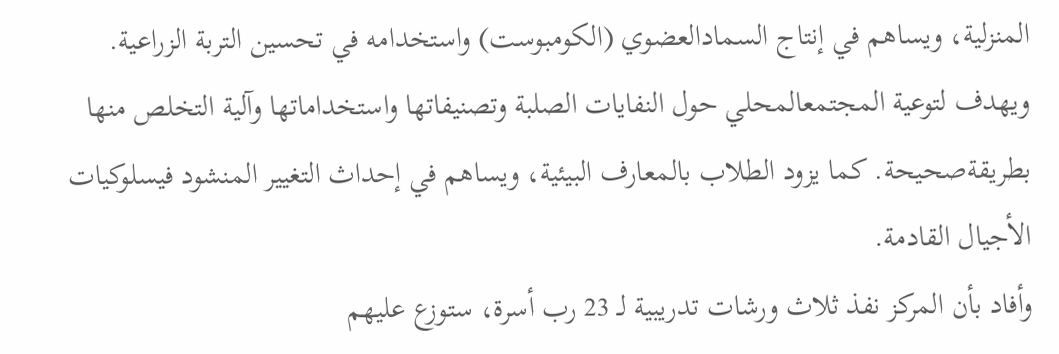المنزلية، ويساهم في إنتاج السمادالعضوي (الكومبوست) واستخدامه في تحسين التربة الزراعية. ويهدف لتوعية المجتمعالمحلي حول النفايات الصلبة وتصنيفاتها واستخداماتها وآلية التخلص منها بطريقةصحيحة. كما يزود الطلاب بالمعارف البيئية، ويساهم في إحداث التغيير المنشود فيسلوكيات الأجيال القادمة.
وأفاد بأن المركز نفذ ثلاث ورشات تدريبية لـ 23 رب أسرة، ستوزع عليهم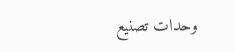وحدات تصنيع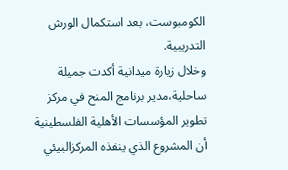الكومبوست، بعد استكمال الورش التدريبية.
وخلال زيارة ميدانية أكدت جميلة ساحلية،مدير برنامج المنح في مركز تطوير المؤسسات الأهلية الفلسطينية أن المشروع الذي ينفذه المركزالبيئي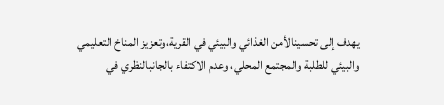يهدف إلى تحسينالأمن الغذائي والبيئي في القرية،وتعزيز المناخ التعليمي والبيئي للطلبة والمجتمع المحلي، وعدم الاكتفاء بالجانبالنظري في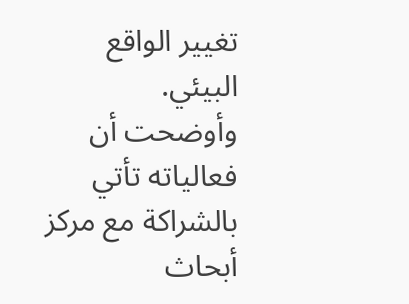تغيير الواقع البيئي.
وأوضحت أن فعالياته تأتي بالشراكة مع مركز أبحاث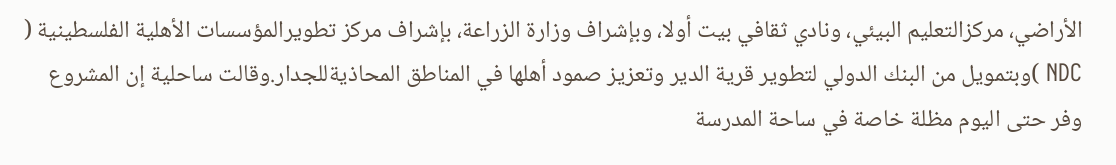الأراضي، مركزالتعليم البيئي، ونادي ثقافي بيت أولا، وبإشراف وزارة الزراعة، بإشراف مركز تطويرالمؤسسات الأهلية الفلسطينية ( NDC )وبتمويل من البنك الدولي لتطوير قرية الدير وتعزيز صمود أهلها في المناطق المحاذيةللجدار.وقالت ساحلية إن المشروع وفر حتى اليوم مظلة خاصة في ساحة المدرسة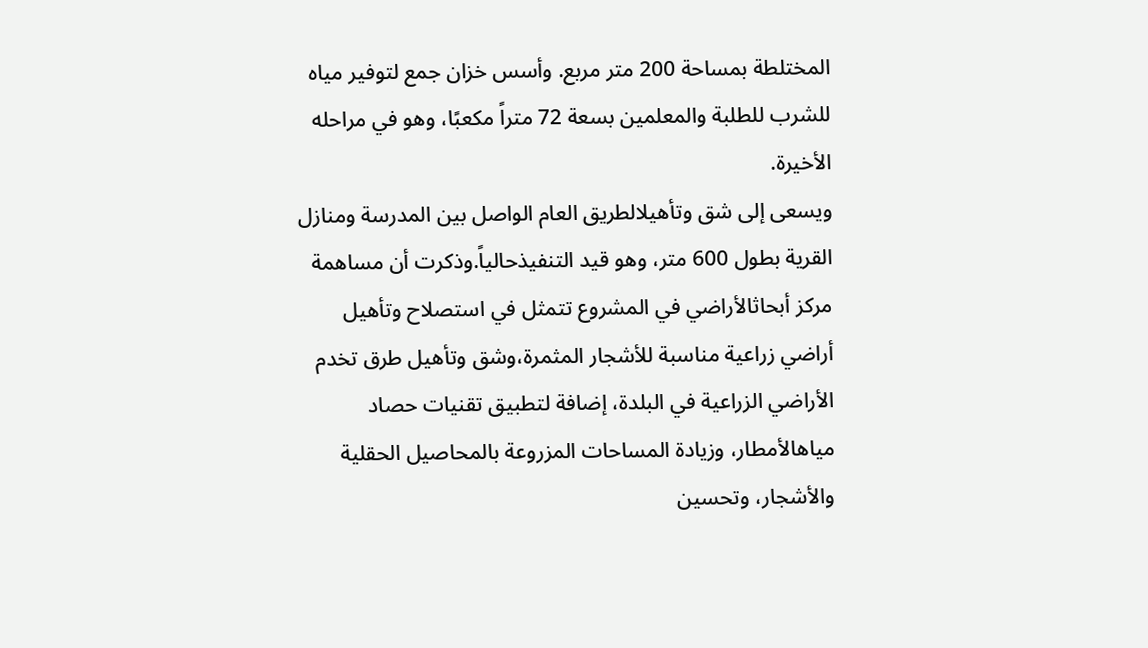المختلطة بمساحة 200 متر مربع. وأسس خزان جمع لتوفير مياه للشرب للطلبة والمعلمين بسعة 72 متراً مكعبًا، وهو في مراحله الأخيرة.
ويسعى إلى شق وتأهيلالطريق العام الواصل بين المدرسة ومنازل القرية بطول 600 متر، وهو قيد التنفيذحالياً.وذكرت أن مساهمة مركز أبحاثالأراضي في المشروع تتمثل في استصلاح وتأهيل أراضي زراعية مناسبة للأشجار المثمرة،وشق وتأهيل طرق تخدم الأراضي الزراعية في البلدة، إضافة لتطبيق تقنيات حصاد مياهالأمطار، وزيادة المساحات المزروعة بالمحاصيل الحقلية والأشجار، وتحسين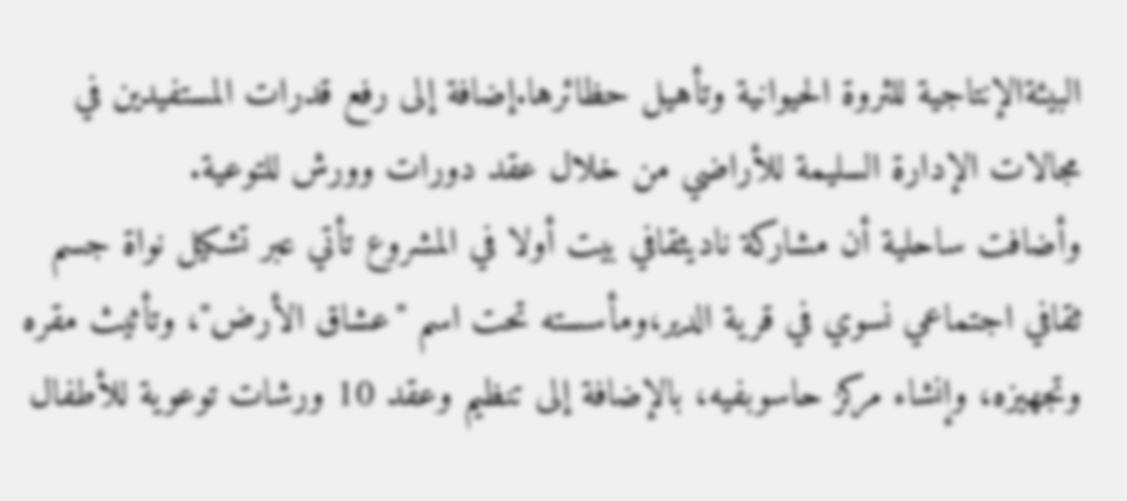البيئةالإنتاجية للثروة الحيوانية وتأهيل حظائرها.إضافة إلى رفع قدرات المستفيدين في مجالات الإدارة السليمة للأراضي من خلال عقد دورات وورش للتوعية.
وأضافت ساحلية أن مشاركة ناديثقافي بيت أولا في المشروع تأتي عبر تشكيل نواة جسم ثقافي اجتماعي نسوي في قرية الدير،ومأسسته تحت اسم "عشاق الأرض"، وتأثيث مقره وتجهيزه، وإنشاء مركز حاسوبفيه، بالإضافة إلى تنظيم وعقد 10 ورشات توعوية للأطفال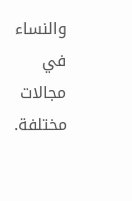والنساء في مجالات مختلفة.